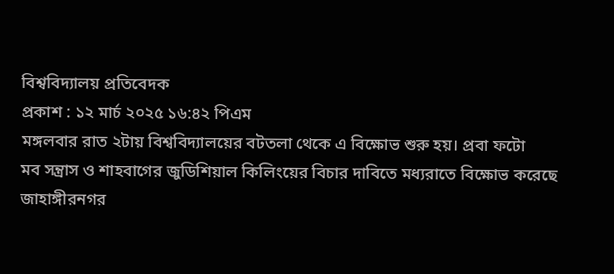বিশ্ববিদ্যালয় প্রতিবেদক
প্রকাশ : ১২ মার্চ ২০২৫ ১৬:৪২ পিএম
মঙ্গলবার রাত ২টায় বিশ্ববিদ্যালয়ের বটতলা থেকে এ বিক্ষোভ শুরু হয়। প্রবা ফটো
মব সন্ত্রাস ও শাহবাগের জুডিশিয়াল কিলিংয়ের বিচার দাবিতে মধ্যরাতে বিক্ষোভ করেছে জাহাঙ্গীরনগর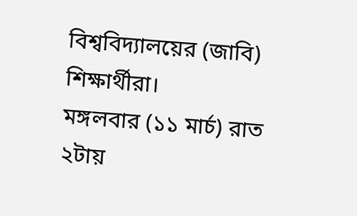বিশ্ববিদ্যালয়ের (জাবি) শিক্ষার্থীরা।
মঙ্গলবার (১১ মার্চ) রাত ২টায়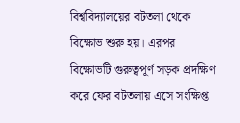বিশ্ববিদ্যালয়ের বটতলা থেকে বিক্ষোভ শুরু হয়। এরপর বিক্ষোভটি গুরুত্বপূর্ণ সড়ক প্রদক্ষিণ করে ফের বটতলায় এসে সংক্ষিপ্ত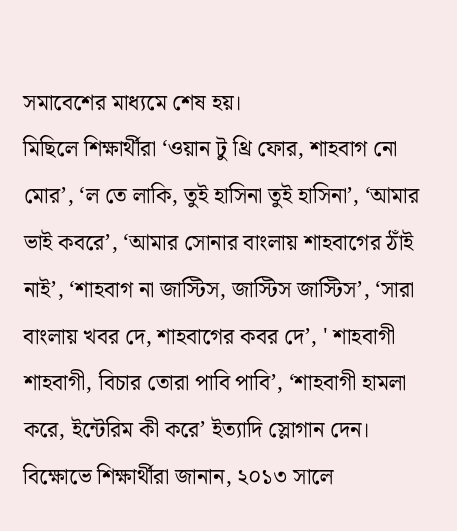সমাবেশের মাধ্যমে শেষ হয়।
মিছিলে শিক্ষার্থীরা ‘ওয়ান টু থ্রি ফোর, শাহবাগ নো মোর’, ‘ল তে লাকি, তুই হাসিনা তুই হাসিনা’, ‘আমার ভাই কবরে’, ‘আমার সোনার বাংলায় শাহবাগের ঠাঁই নাই’, ‘শাহবাগ না জাস্টিস, জাস্টিস জাস্টিস’, ‘সারা বাংলায় খবর দে, শাহবাগের কবর দে’, ' শাহবাগী শাহবাগী, বিচার তোরা পাবি পাবি’, ‘শাহবাগী হামলা করে, ইন্টেরিম কী করে’ ইত্যাদি স্লোগান দেন।
বিক্ষোভে শিক্ষার্থীরা জানান, ২০১৩ সালে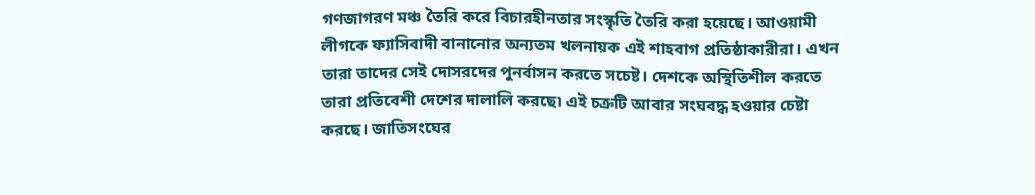গণজাগরণ মঞ্চ তৈরি করে বিচারহীনতার সংস্কৃতি তৈরি করা হয়েছে। আওয়ামী লীগকে ফ্যাসিবাদী বানানোর অন্যতম খলনায়ক এই শাহবাগ প্রতিষ্ঠাকারীরা। এখন তারা তাদের সেই দোসরদের পুনর্বাসন করতে সচেষ্ট। দেশকে অস্থিতিশীল করতে তারা প্রতিবেশী দেশের দালালি করছে৷ এই চক্রটি আবার সংঘবদ্ধ হওয়ার চেষ্টা করছে। জাতিসংঘের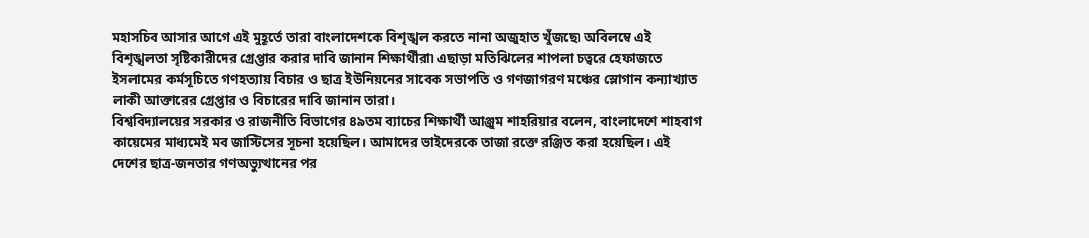মহাসচিব আসার আগে এই মুহূর্তে তারা বাংলাদেশকে বিশৃঙ্খল করতে নানা অজুহাত খুঁজছে৷ অবিলম্বে এই বিশৃঙ্খলতা সৃষ্টিকারীদের গ্রেপ্তার করার দাবি জানান শিক্ষার্থীরা৷ এছাড়া মতিঝিলের শাপলা চত্বরে হেফাজতে ইসলামের কর্মসূচিতে গণহত্যায় বিচার ও ছাত্র ইউনিয়নের সাবেক সভাপতি ও গণজাগরণ মঞ্চের স্লোগান কন্যাখ্যাত লাকী আক্তারের গ্রেপ্তার ও বিচারের দাবি জানান তারা।
বিশ্ববিদ্যালয়ের সরকার ও রাজনীতি বিভাগের ৪৯তম ব্যাচের শিক্ষার্থী আঞ্জুম শাহরিয়ার বলেন, বাংলাদেশে শাহবাগ কায়েমের মাধ্যমেই মব জাস্টিসের সূচনা হয়েছিল। আমাদের ভাইদেরকে তাজা রক্তে রঞ্জিত করা হয়েছিল। এই দেশের ছাত্র-জনতার গণঅভ্যুত্থানের পর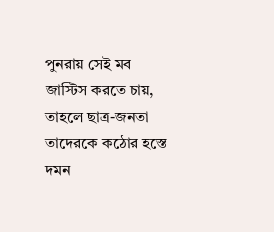পুনরায় সেই মব জাস্টিস করতে চায়, তাহলে ছাত্র-জনতা তাদেরকে কঠোর হস্তে দমন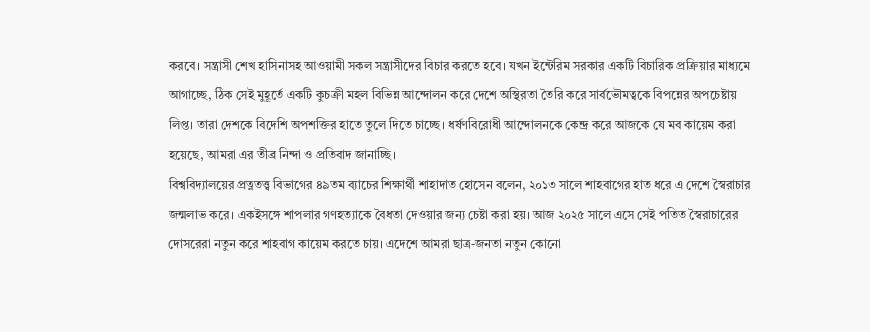করবে। সন্ত্রাসী শেখ হাসিনাসহ আওয়ামী সকল সন্ত্রাসীদের বিচার করতে হবে। যখন ইন্টেরিম সরকার একটি বিচারিক প্রক্রিয়ার মাধ্যমে আগাচ্ছে, ঠিক সেই মুহূর্তে একটি কুচক্রী মহল বিভিন্ন আন্দোলন করে দেশে অস্থিরতা তৈরি করে সার্বভৌমত্বকে বিপন্নের অপচেষ্টায় লিপ্ত। তারা দেশকে বিদেশি অপশক্তির হাতে তুলে দিতে চাচ্ছে। ধর্ষণবিরোধী আন্দোলনকে কেন্দ্র করে আজকে যে মব কায়েম করা হয়েছে, আমরা এর তীব্র নিন্দা ও প্রতিবাদ জানাচ্ছি।
বিশ্ববিদ্যালয়ের প্রত্নতত্ত্ব বিভাগের ৪৯তম ব্যাচের শিক্ষার্থী শাহাদাত হোসেন বলেন, ২০১৩ সালে শাহবাগের হাত ধরে এ দেশে স্বৈরাচার জন্মলাভ করে। একইসঙ্গে শাপলার গণহত্যাকে বৈধতা দেওয়ার জন্য চেষ্টা করা হয়। আজ ২০২৫ সালে এসে সেই পতিত স্বৈরাচারের দোসরেরা নতুন করে শাহবাগ কায়েম করতে চায়। এদেশে আমরা ছাত্র-জনতা নতুন কোনো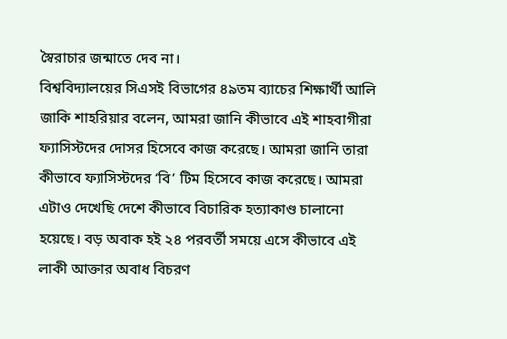স্বৈরাচার জন্মাতে দেব না।
বিশ্ববিদ্যালয়ের সিএসই বিভাগের ৪৯তম ব্যাচের শিক্ষার্থী আলি জাকি শাহরিয়ার বলেন, আমরা জানি কীভাবে এই শাহবাগীরা ফ্যাসিস্টদের দোসর হিসেবে কাজ করেছে। আমরা জানি তারা কীভাবে ফ্যাসিস্টদের ‘বি’ টিম হিসেবে কাজ করেছে। আমরা এটাও দেখেছি দেশে কীভাবে বিচারিক হত্যাকাণ্ড চালানো হয়েছে। বড় অবাক হই ২৪ পরবর্তী সময়ে এসে কীভাবে এই লাকী আক্তার অবাধ বিচরণ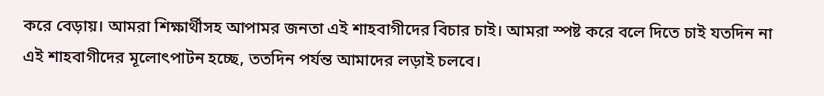করে বেড়ায়। আমরা শিক্ষার্থীসহ আপামর জনতা এই শাহবাগীদের বিচার চাই। আমরা স্পষ্ট করে বলে দিতে চাই যতদিন না এই শাহবাগীদের মূলোৎপাটন হচ্ছে, ততদিন পর্যন্ত আমাদের লড়াই চলবে।